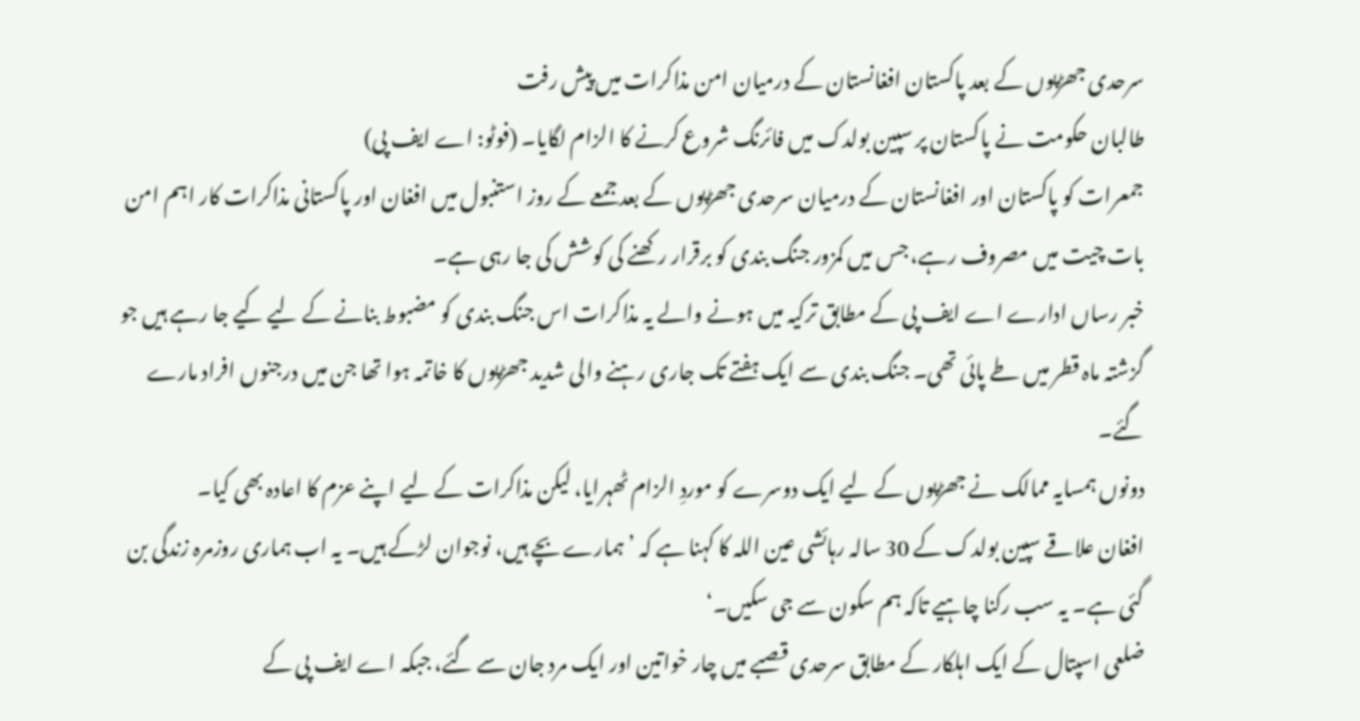سرحدی جھڑپوں کے بعد پاکستان افغانستان کے درمیان امن مذاکرات میں پیش رفت
طالبان حکومت نے پاکستان پر سپین بولدک میں فائرنگ شروع کرنے کا الزام لگایا۔ (فوٹو: اے ایف پی)
جمعرات کو پاکستان اور افغانستان کے درمیان سرحدی جھڑپوں کے بعد جمعے کے روز استنبول میں افغان اور پاکستانی مذاکرات کار اہم امن بات چیت میں مصروف رہے، جس میں کمزور جنگ بندی کو برقرار رکھنے کی کوشش کی جا رہی ہے۔
خبر رساں ادارے اے ایف پی کے مطابق ترکیہ میں ہونے والے یہ مذاکرات اس جنگ بندی کو مضبوط بنانے کے لیے کیے جا رہے ہیں جو گزشتہ ماہ قطر میں طے پائی تھی۔ جنگ بندی سے ایک ہفتے تک جاری رہنے والی شدید جھڑپوں کا خاتمہ ہوا تھا جن میں درجنوں افراد مارے گئے۔
دونوں ہمسایہ ممالک نے جھڑپوں کے لیے ایک دوسرے کو موردِ الزام ٹھہرایا، لیکن مذاکرات کے لیے اپنے عزم کا اعادہ بھی کیا۔
افغان علاقے سپین بولدک کے 30 سالہ رہائشی عین اللہ کا کہنا ہے کہ ’ہمارے بچے ہیں، نوجوان لڑکے ہیں۔ یہ اب ہماری روزمرہ زندگی بن گئی ہے۔ یہ سب رکنا چاہیے تاکہ ہم سکون سے جی سکیں۔‘
ضلعی اسپتال کے ایک اہلکار کے مطابق سرحدی قصبے میں چار خواتین اور ایک مرد جان سے گئے، جبکہ اے ایف پی کے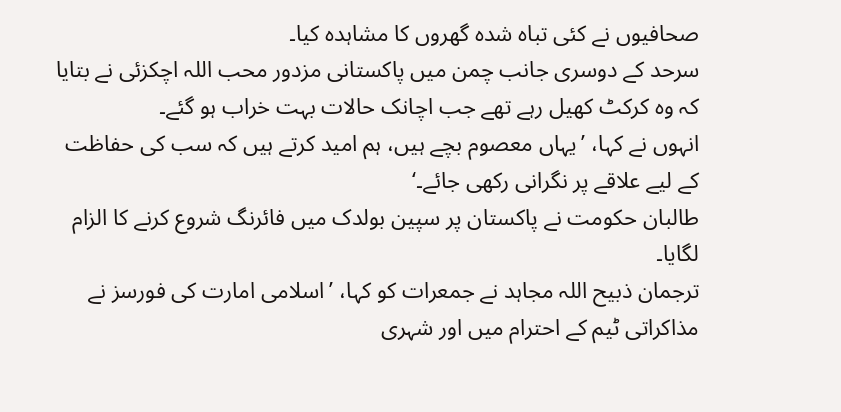صحافیوں نے کئی تباہ شدہ گھروں کا مشاہدہ کیا۔
سرحد کے دوسری جانب چمن میں پاکستانی مزدور محب اللہ اچکزئی نے بتایا کہ وہ کرکٹ کھیل رہے تھے جب اچانک حالات بہت خراب ہو گئے۔
انہوں نے کہا، ’یہاں معصوم بچے ہیں، ہم امید کرتے ہیں کہ سب کی حفاظت کے لیے علاقے پر نگرانی رکھی جائے۔‘
طالبان حکومت نے پاکستان پر سپین بولدک میں فائرنگ شروع کرنے کا الزام لگایا۔
ترجمان ذبیح اللہ مجاہد نے جمعرات کو کہا، ’اسلامی امارت کی فورسز نے مذاکراتی ٹیم کے احترام میں اور شہری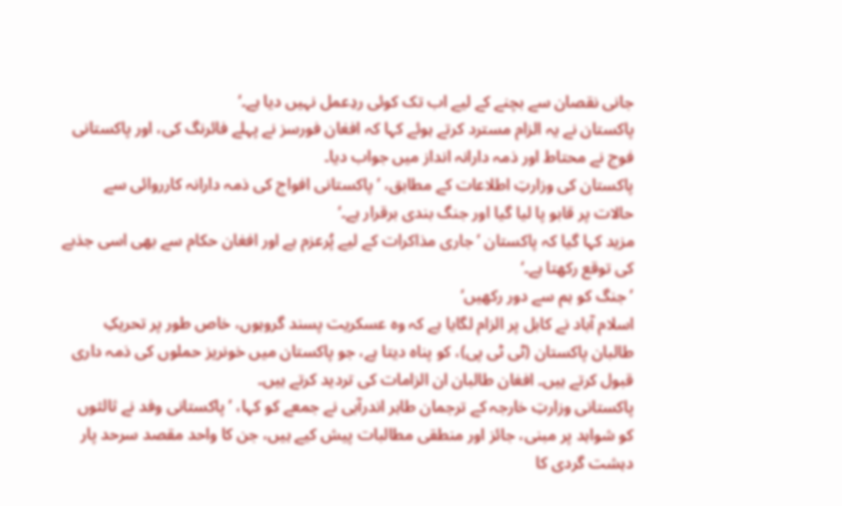جانی نقصان سے بچنے کے لیے اب تک کوئی ردِعمل نہیں دیا ہے۔‘
پاکستان نے یہ الزام مسترد کرتے ہوئے کہا کہ افغان فورسز نے پہلے فائرنگ کی، اور پاکستانی فوج نے محتاط اور ذمہ دارانہ انداز میں جواب دیا۔
پاکستان کی وزارتِ اطلاعات کے مطابق، ’پاکستانی افواج کی ذمہ دارانہ کارروائی سے حالات پر قابو پا لیا گیا اور جنگ بندی برقرار ہے۔‘
مزید کہا گیا کہ پاکستان ’جاری مذاکرات کے لیے پُرعزم ہے اور افغان حکام سے بھی اسی جذبے کی توقع رکھتا ہے۔‘
’جنگ کو ہم سے دور رکھیں‘
اسلام آباد نے کابل پر الزام لگایا ہے کہ وہ عسکریت پسند گروہوں، خاص طور پر تحریکِ طالبان پاکستان (ٹی ٹی پی)، کو پناہ دیتا ہے، جو پاکستان میں خونریز حملوں کی ذمہ داری قبول کرتے ہیں۔ افغان طالبان ان الزامات کی تردید کرتے ہیں۔
پاکستانی وزارتِ خارجہ کے ترجمان طاہر اندرآبی نے جمعے کو کہا، ’پاکستانی وفد نے ثالثوں کو شواہد پر مبنی، جائز اور منطقی مطالبات پیش کیے ہیں، جن کا واحد مقصد سرحد پار دہشت گردی کا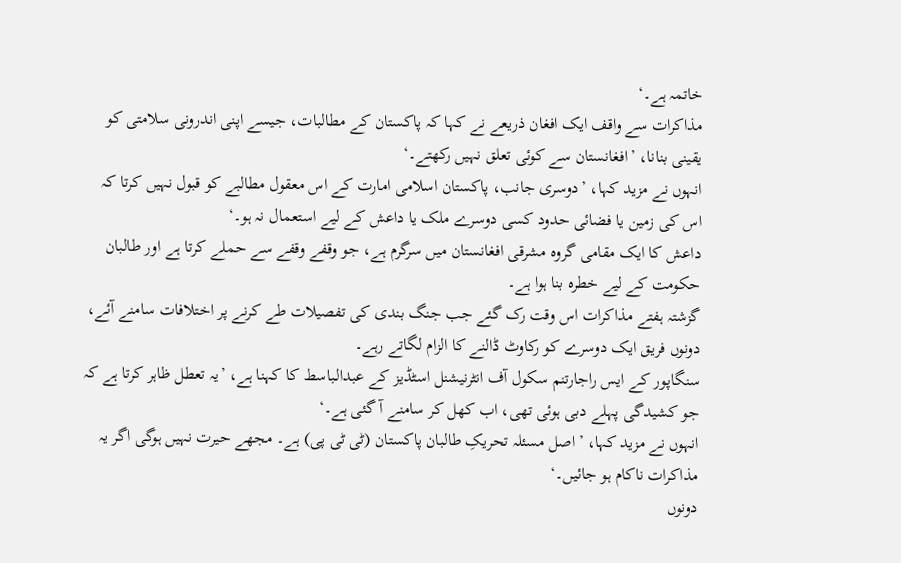خاتمہ ہے۔‘
مذاکرات سے واقف ایک افغان ذریعے نے کہا کہ پاکستان کے مطالبات، جیسے اپنی اندرونی سلامتی کو یقینی بنانا، ’افغانستان سے کوئی تعلق نہیں رکھتے۔‘
انہوں نے مزید کہا، ’دوسری جانب، پاکستان اسلامی امارت کے اس معقول مطالبے کو قبول نہیں کرتا کہ اس کی زمین یا فضائی حدود کسی دوسرے ملک یا داعش کے لیے استعمال نہ ہو۔‘
داعش کا ایک مقامی گروہ مشرقی افغانستان میں سرگرم ہے، جو وقفے وقفے سے حملے کرتا ہے اور طالبان حکومت کے لیے خطرہ بنا ہوا ہے۔
گزشتہ ہفتے مذاکرات اس وقت رک گئے جب جنگ بندی کی تفصیلات طے کرنے پر اختلافات سامنے آئے، دونوں فریق ایک دوسرے کو رکاوٹ ڈالنے کا الزام لگاتے رہے۔
سنگاپور کے ایس راجارتنم سکول آف انٹرنیشنل اسٹڈیز کے عبدالـباسط کا کہنا ہے، ’یہ تعطل ظاہر کرتا ہے کہ جو کشیدگی پہلے دبی ہوئی تھی، اب کھل کر سامنے آ گئی ہے۔‘
انہوں نے مزید کہا، ’اصل مسئلہ تحریکِ طالبان پاکستان (ٹی ٹی پی) ہے۔ مجھے حیرت نہیں ہوگی اگر یہ مذاکرات ناکام ہو جائیں۔‘
دونوں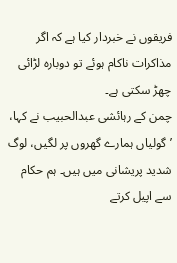فریقوں نے خبردار کیا ہے کہ اگر مذاکرات ناکام ہوئے تو دوبارہ لڑائی چھڑ سکتی ہے۔
چمن کے رہائشی عبدالحبیب نے کہا، ’گولیاں ہمارے گھروں پر لگیں، لوگ شدید پریشانی میں ہیں۔ ہم حکام سے اپیل کرتے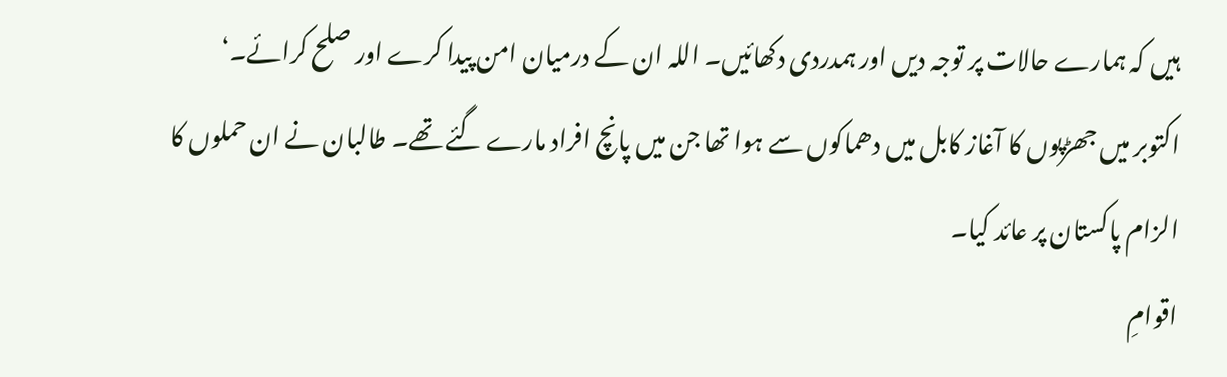ہیں کہ ہمارے حالات پر توجہ دیں اور ہمدردی دکھائیں۔ اللہ ان کے درمیان امن پیدا کرے اور صلح کرائے۔‘
اکتوبر میں جھڑپوں کا آغاز کابل میں دھماکوں سے ہوا تھا جن میں پانچ افراد مارے گئے تھے۔ طالبان نے ان حملوں کا الزام پاکستان پر عائد کیا۔
اقوامِ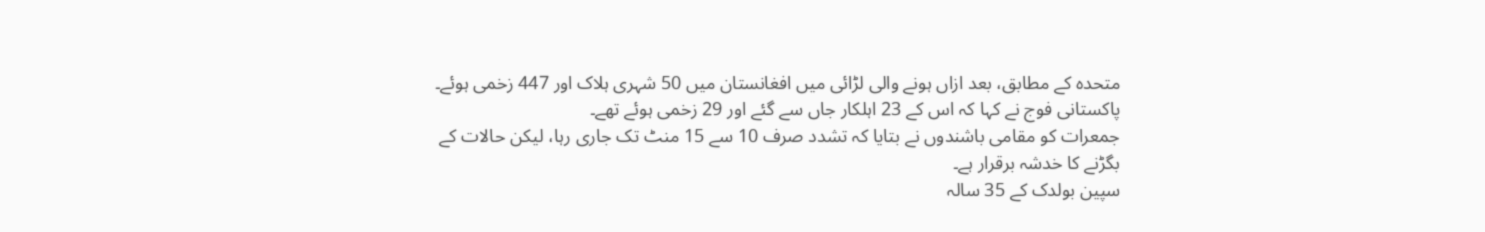متحدہ کے مطابق، بعد ازاں ہونے والی لڑائی میں افغانستان میں 50 شہری ہلاک اور 447 زخمی ہوئے۔
پاکستانی فوج نے کہا کہ اس کے 23 اہلکار جاں سے گئے اور 29 زخمی ہوئے تھے۔
جمعرات کو مقامی باشندوں نے بتایا کہ تشدد صرف 10 سے 15 منٹ تک جاری رہا، لیکن حالات کے بگڑنے کا خدشہ برقرار ہے۔
سپین بولدک کے 35 سالہ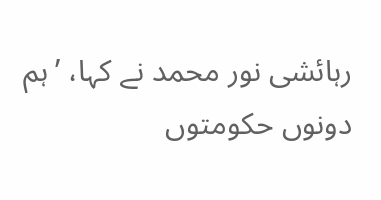رہائشی نور محمد نے کہا، ’ہم دونوں حکومتوں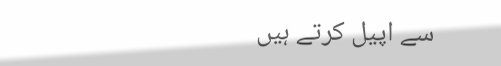سے اپیل کرتے ہیں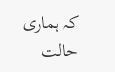کہ ہماری حالت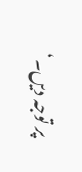پر توجہ دیں۔‘